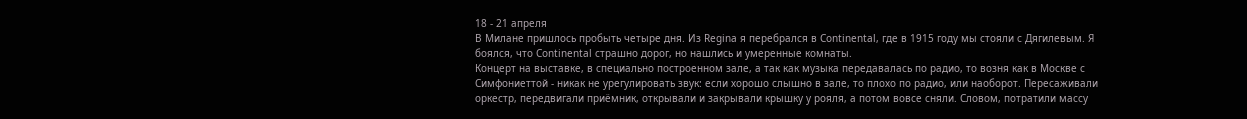18 - 21 апреля
В Милане пришлось пробыть четыре дня. Из Regina я перебрался в Continental, где в 1915 году мы стояли с Дягилевым. Я боялся, что Continental страшно дорог, но нашлись и умеренные комнаты.
Концерт на выставке, в специально построенном зале, а так как музыка передавалась по радио, то возня как в Москве с Симфониеттой - никак не урегулировать звук: если хорошо слышно в зале, то плохо по радио, или наоборот. Пересаживали оркестр, передвигали приёмник, открывали и закрывали крышку у рояля, а потом вовсе сняли. Словом, потратили массу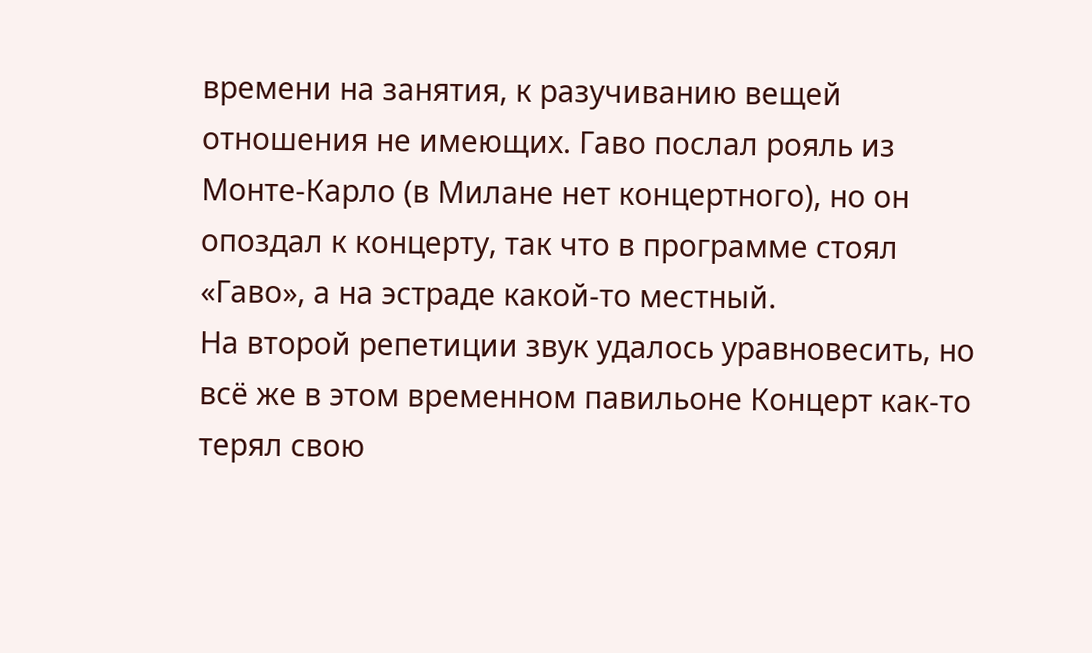времени на занятия, к разучиванию вещей отношения не имеющих. Гаво послал рояль из Монте-Карло (в Милане нет концертного), но он опоздал к концерту, так что в программе стоял «Гаво», а на эстраде какой-то местный.
На второй репетиции звук удалось уравновесить, но всё же в этом временном павильоне Концерт как-то терял свою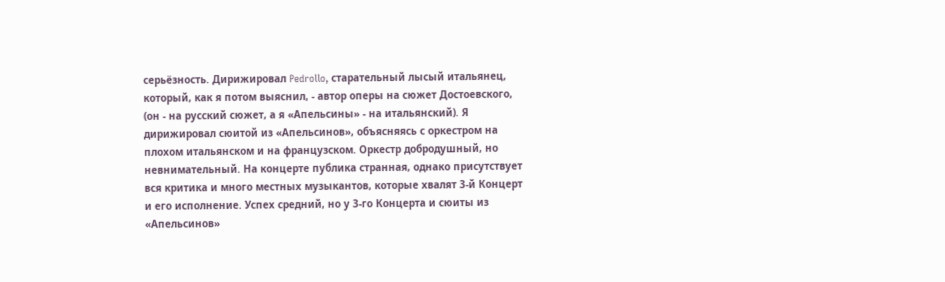серьёзность. Дирижировал Pedrollo, старательный лысый итальянец, который, как я потом выяснил, - автор оперы на сюжет Достоевского, (он - на русский сюжет, а я «Апельсины» - на итальянский). Я дирижировал сюитой из «Апельсинов», объясняясь с оркестром на плохом итальянском и на французском. Оркестр добродушный, но невнимательный. На концерте публика странная, однако присутствует вся критика и много местных музыкантов, которые хвалят 3-й Концерт и его исполнение. Успех средний, но у 3-го Концерта и сюиты из «Апельсинов»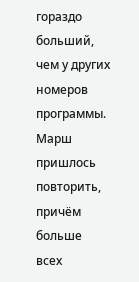гораздо больший, чем у других номеров программы. Марш пришлось повторить, причём больше всех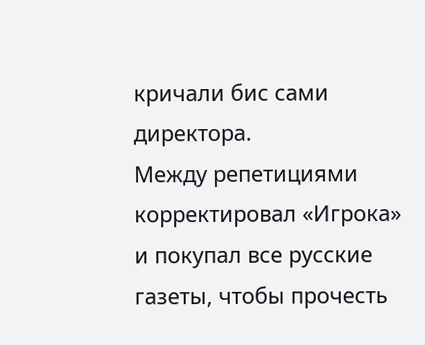кричали бис сами директора.
Между репетициями корректировал «Игрока» и покупал все русские газеты, чтобы прочесть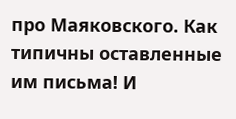про Маяковского. Как типичны оставленные им письма! И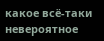какое всё-таки невероятное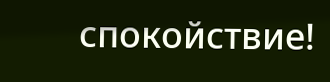спокойствие!